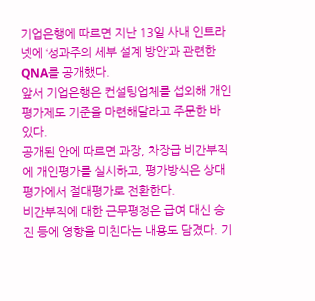기업은행에 따르면 지난 13일 사내 인트라넷에 ‘성과주의 세부 설계 방안’과 관련한 QNA를 공개했다.
앞서 기업은행은 컨설팅업체를 섭외해 개인평가제도 기준을 마련해달라고 주문한 바 있다.
공개된 안에 따르면 과장, 차장급 비간부직에 개인평가를 실시하고, 평가방식은 상대평가에서 절대평가로 전환한다.
비간부직에 대한 근무평정은 급여 대신 승진 등에 영향을 미친다는 내용도 담겼다. 기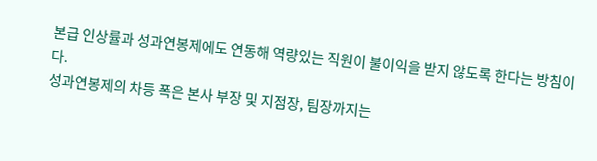본급 인상률과 성과연봉제에도 연동해 역량있는 직원이 불이익을 받지 않도록 한다는 방침이다.
성과연봉제의 차등 폭은 본사 부장 및 지점장, 팀장까지는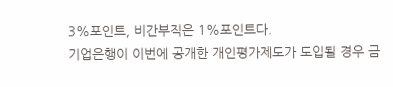3%포인트, 비간부직은 1%포인트다.
기업은행이 이번에 공개한 개인평가제도가 도입될 경우 금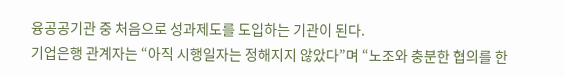융공공기관 중 처음으로 성과제도를 도입하는 기관이 된다.
기업은행 관계자는 “아직 시행일자는 정해지지 않았다”며 “노조와 충분한 협의를 한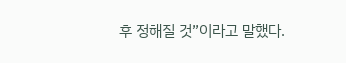후 정해질 것”이라고 말했다.